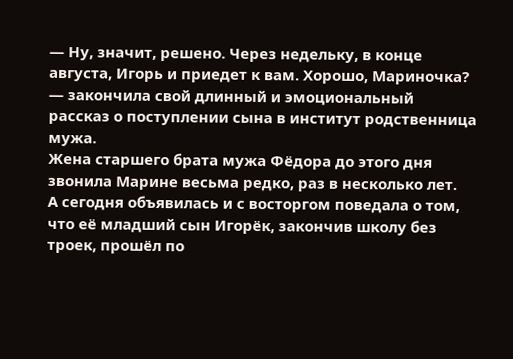— Ну, значит, решено. Через недельку, в конце августа, Игорь и приедет к вам. Хорошо, Мариночка? — закончила свой длинный и эмоциональный рассказ о поступлении сына в институт родственница мужа.
Жена старшего брата мужа Фёдора до этого дня звонила Марине весьма редко, раз в несколько лет.
А сегодня объявилась и с восторгом поведала о том, что её младший сын Игорёк, закончив школу без троек, прошёл по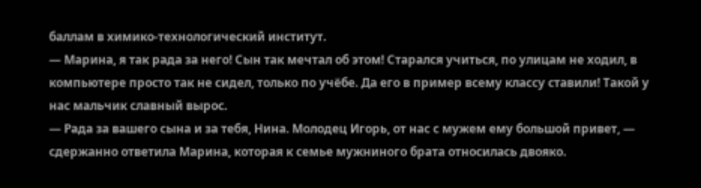баллам в химико-технологический институт.
— Марина, я так рада за него! Сын так мечтал об этом! Старался учиться, по улицам не ходил, в компьютере просто так не сидел, только по учёбе. Да его в пример всему классу ставили! Такой у нас мальчик славный вырос.
— Рада за вашего сына и за тебя, Нина. Молодец Игорь, от нас с мужем ему большой привет, — сдержанно ответила Марина, которая к семье мужниного брата относилась двояко.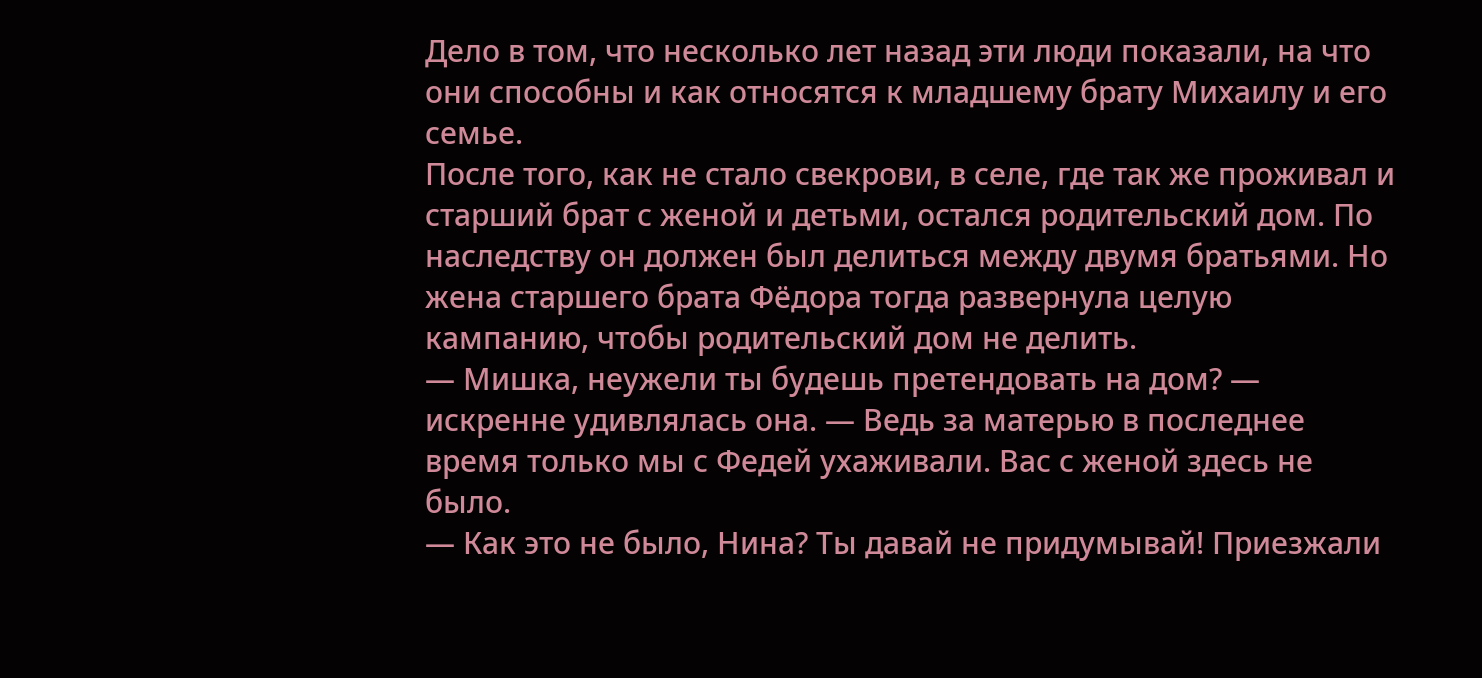Дело в том, что несколько лет назад эти люди показали, на что они способны и как относятся к младшему брату Михаилу и его семье.
После того, как не стало свекрови, в селе, где так же проживал и старший брат с женой и детьми, остался родительский дом. По наследству он должен был делиться между двумя братьями. Но жена старшего брата Фёдора тогда развернула целую кампанию, чтобы родительский дом не делить.
— Мишка, неужели ты будешь претендовать на дом? — искренне удивлялась она. — Ведь за матерью в последнее время только мы с Федей ухаживали. Вас с женой здесь не было.
— Как это не было, Нина? Ты давай не придумывай! Приезжали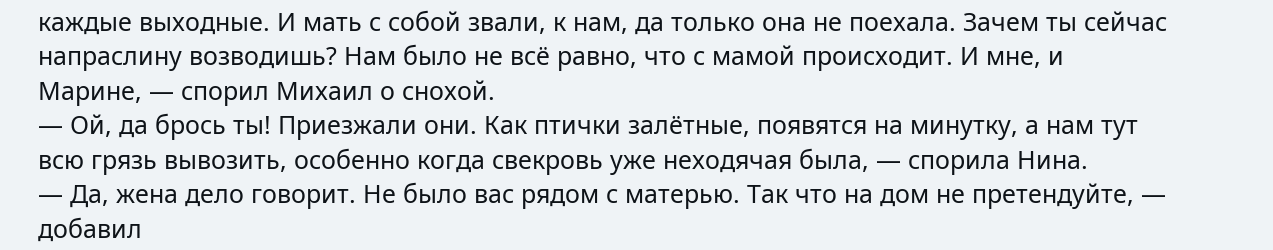каждые выходные. И мать с собой звали, к нам, да только она не поехала. Зачем ты сейчас напраслину возводишь? Нам было не всё равно, что с мамой происходит. И мне, и Марине, — спорил Михаил о снохой.
— Ой, да брось ты! Приезжали они. Как птички залётные, появятся на минутку, а нам тут всю грязь вывозить, особенно когда свекровь уже неходячая была, — спорила Нина.
— Да, жена дело говорит. Не было вас рядом с матерью. Так что на дом не претендуйте, — добавил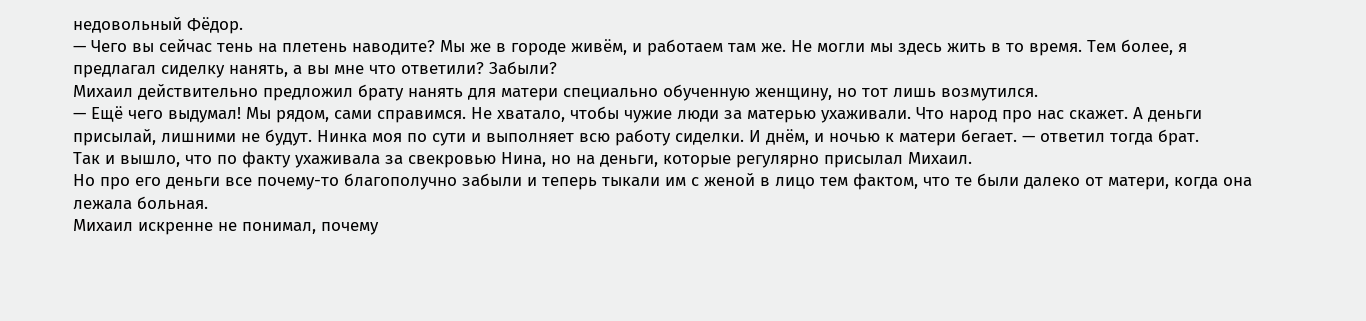недовольный Фёдор.
— Чего вы сейчас тень на плетень наводите? Мы же в городе живём, и работаем там же. Не могли мы здесь жить в то время. Тем более, я предлагал сиделку нанять, а вы мне что ответили? Забыли?
Михаил действительно предложил брату нанять для матери специально обученную женщину, но тот лишь возмутился.
— Ещё чего выдумал! Мы рядом, сами справимся. Не хватало, чтобы чужие люди за матерью ухаживали. Что народ про нас скажет. А деньги присылай, лишними не будут. Нинка моя по сути и выполняет всю работу сиделки. И днём, и ночью к матери бегает. — ответил тогда брат.
Так и вышло, что по факту ухаживала за свекровью Нина, но на деньги, которые регулярно присылал Михаил.
Но про его деньги все почему-то благополучно забыли и теперь тыкали им с женой в лицо тем фактом, что те были далеко от матери, когда она лежала больная.
Михаил искренне не понимал, почему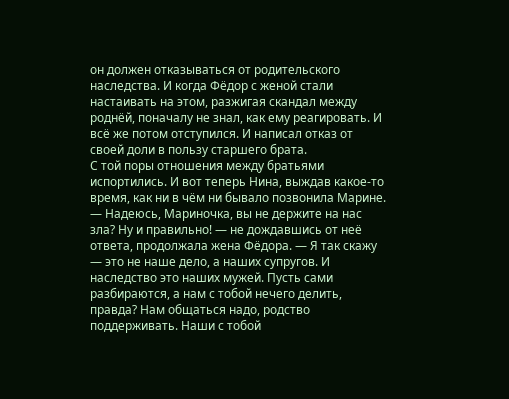он должен отказываться от родительского наследства. И когда Фёдор с женой стали настаивать на этом, разжигая скандал между роднёй, поначалу не знал, как ему реагировать. И всё же потом отступился. И написал отказ от своей доли в пользу старшего брата.
С той поры отношения между братьями испортились. И вот теперь Нина, выждав какое-то время, как ни в чём ни бывало позвонила Марине.
— Надеюсь, Мариночка, вы не держите на нас зла? Ну и правильно! — не дождавшись от неё ответа, продолжала жена Фёдора. — Я так скажу — это не наше дело, а наших супругов. И наследство это наших мужей. Пусть сами разбираются, а нам с тобой нечего делить, правда? Нам общаться надо, родство поддерживать. Наши с тобой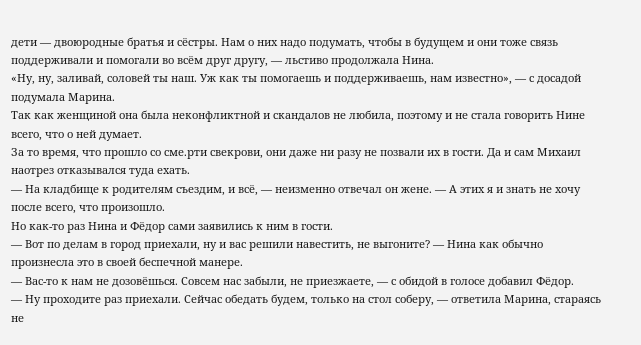дети — двоюродные братья и сёстры. Нам о них надо подумать, чтобы в будущем и они тоже связь поддерживали и помогали во всём друг другу, — льстиво продолжала Нина.
«Ну, ну, заливай, соловей ты наш. Уж как ты помогаешь и поддерживаешь, нам известно», — с досадой подумала Марина.
Так как женщиной она была неконфликтной и скандалов не любила, поэтому и не стала говорить Нине всего, что о ней думает.
За то время, что прошло со сме.рти свекрови, они даже ни разу не позвали их в гости. Да и сам Михаил наотрез отказывался туда ехать.
— На кладбище к родителям съездим, и всё, — неизменно отвечал он жене. — А этих я и знать не хочу после всего, что произошло.
Но как-то раз Нина и Фёдор сами заявились к ним в гости.
— Вот по делам в город приехали, ну и вас решили навестить, не выгоните? — Нина как обычно произнесла это в своей беспечной манере.
— Вас-то к нам не дозовёшься. Совсем нас забыли, не приезжаете, — с обидой в голосе добавил Фёдор.
— Ну проходите раз приехали. Сейчас обедать будем, только на стол соберу, — ответила Марина, стараясь не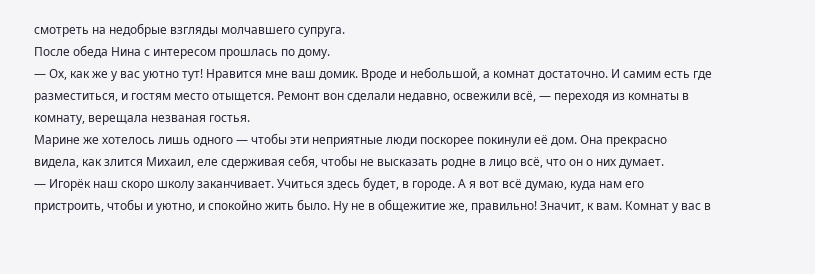смотреть на недобрые взгляды молчавшего супруга.
После обеда Нина с интересом прошлась по дому.
— Ох, как же у вас уютно тут! Нравится мне ваш домик. Вроде и небольшой, а комнат достаточно. И самим есть где разместиться, и гостям место отыщется. Ремонт вон сделали недавно, освежили всё, — переходя из комнаты в комнату, верещала незваная гостья.
Марине же хотелось лишь одного — чтобы эти неприятные люди поскорее покинули её дом. Она прекрасно видела, как злится Михаил, еле сдерживая себя, чтобы не высказать родне в лицо всё, что он о них думает.
— Игорёк наш скоро школу заканчивает. Учиться здесь будет, в городе. А я вот всё думаю, куда нам его пристроить, чтобы и уютно, и спокойно жить было. Ну не в общежитие же, правильно! Значит, к вам. Комнат у вас в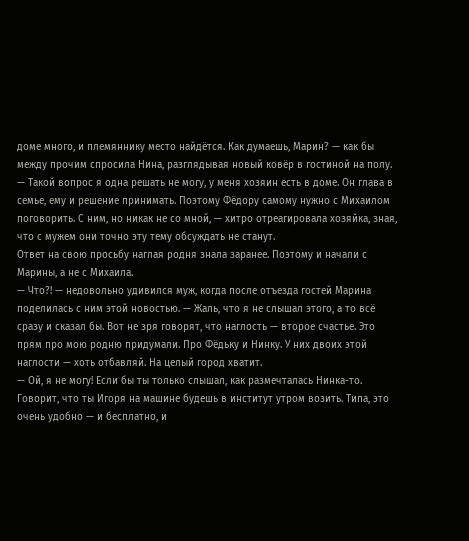доме много, и племяннику место найдётся. Как думаешь, Марин? — как бы между прочим спросила Нина, разглядывая новый ковёр в гостиной на полу.
— Такой вопрос я одна решать не могу, у меня хозяин есть в доме. Он глава в семье, ему и решение принимать. Поэтому Фёдору самому нужно с Михаилом поговорить. С ним, но никак не со мной, — хитро отреагировала хозяйка, зная, что с мужем они точно эту тему обсуждать не станут.
Ответ на свою просьбу наглая родня знала заранее. Поэтому и начали с Марины, а не с Михаила.
— Что?! — недовольно удивился муж, когда после отъезда гостей Марина поделилась с ним этой новостью. — Жаль, что я не слышал этого, а то всё сразу и сказал бы. Вот не зря говорят, что наглость — второе счастье. Это прям про мою родню придумали. Про Фёдьку и Нинку. У них двоих этой наглости — хоть отбавляй. На целый город хватит.
— Ой, я не могу! Если бы ты только слышал, как размечталась Нинка-то. Говорит, что ты Игоря на машине будешь в институт утром возить. Типа, это очень удобно — и бесплатно, и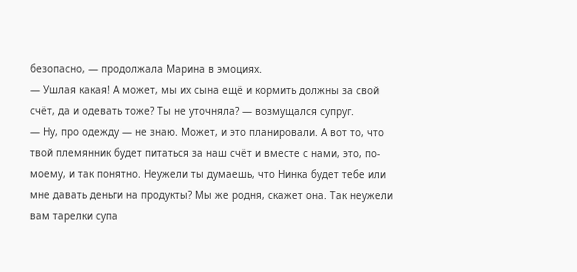безопасно, — продолжала Марина в эмоциях.
— Ушлая какая! А может, мы их сына ещё и кормить должны за свой счёт, да и одевать тоже? Ты не уточняла? — возмущался супруг.
— Ну, про одежду — не знаю. Может, и это планировали. А вот то, что твой племянник будет питаться за наш счёт и вместе с нами, это, по-моему, и так понятно. Неужели ты думаешь, что Нинка будет тебе или мне давать деньги на продукты? Мы же родня, скажет она. Так неужели вам тарелки супа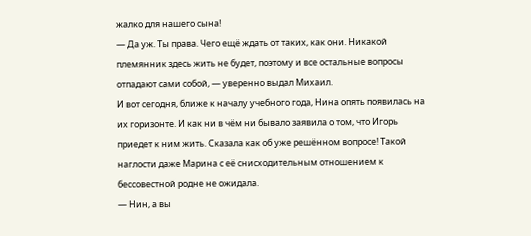жалко для нашего сына!
— Да уж. Ты права. Чего ещё ждать от таких, как они. Никакой племянник здесь жить не будет, поэтому и все остальные вопросы отпадают сами собой, — уверенно выдал Михаил.
И вот сегодня, ближе к началу учебного года, Нина опять появилась на их горизонте. И как ни в чём ни бывало заявила о том, что Игорь приедет к ним жить. Сказала как об уже решённом вопросе! Такой наглости даже Марина с её снисходительным отношением к бессовестной родне не ожидала.
— Нин, а вы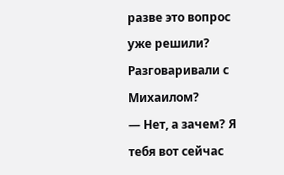разве это вопрос уже решили? Разговаривали с Михаилом?
— Нет, а зачем? Я тебя вот сейчас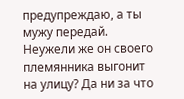предупреждаю, а ты мужу передай. Неужели же он своего племянника выгонит на улицу? Да ни за что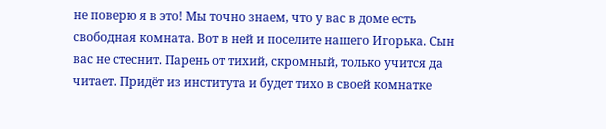не поверю я в это! Мы точно знаем, что у вас в доме есть свободная комната. Вот в ней и поселите нашего Игорька. Сын вас не стеснит. Парень от тихий, скромный, только учится да читает. Придёт из института и будет тихо в своей комнатке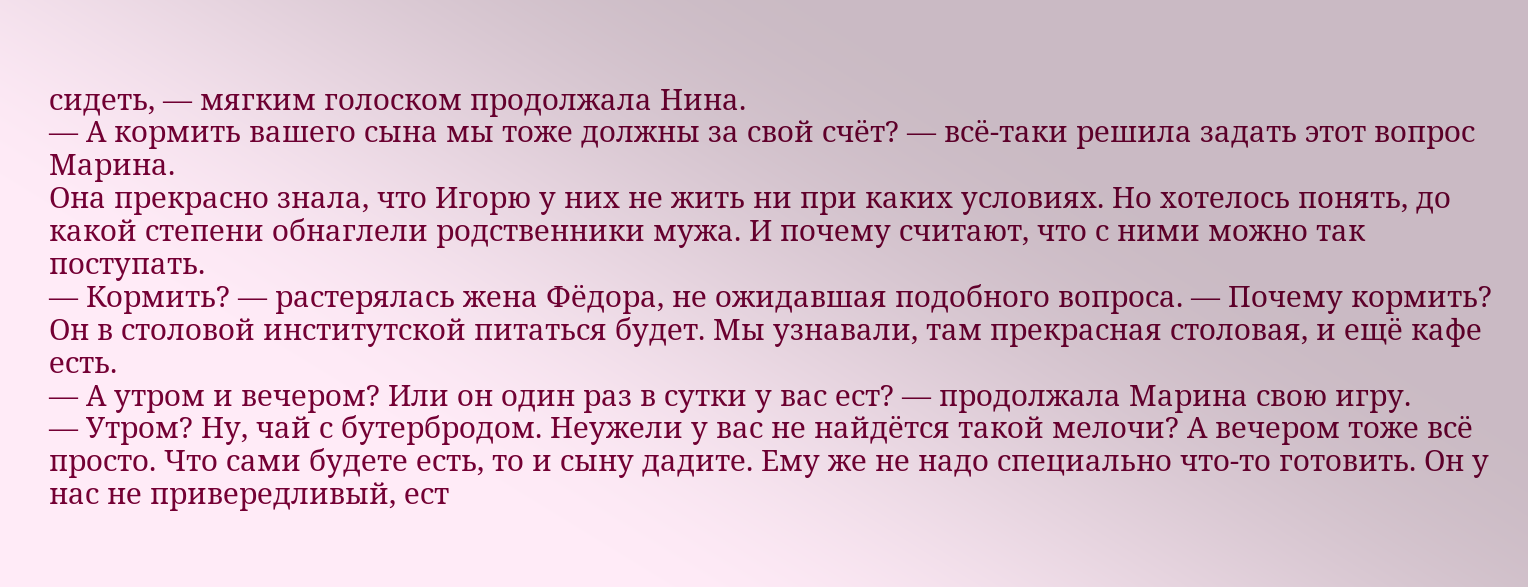сидеть, — мягким голоском продолжала Нина.
— А кормить вашего сына мы тоже должны за свой счёт? — всё-таки решила задать этот вопрос Марина.
Она прекрасно знала, что Игорю у них не жить ни при каких условиях. Но хотелось понять, до какой степени обнаглели родственники мужа. И почему считают, что с ними можно так поступать.
— Кормить? — растерялась жена Фёдора, не ожидавшая подобного вопроса. — Почему кормить? Он в столовой институтской питаться будет. Мы узнавали, там прекрасная столовая, и ещё кафе есть.
— А утром и вечером? Или он один раз в сутки у вас ест? — продолжала Марина свою игру.
— Утром? Ну, чай с бутербродом. Неужели у вас не найдётся такой мелочи? А вечером тоже всё просто. Что сами будете есть, то и сыну дадите. Ему же не надо специально что-то готовить. Он у нас не привередливый, ест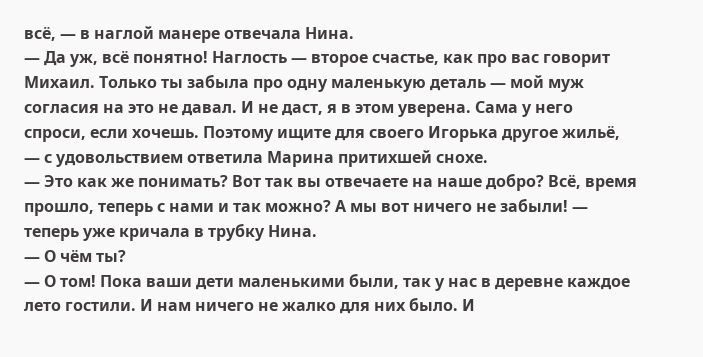всё, — в наглой манере отвечала Нина.
— Да уж, всё понятно! Наглость — второе счастье, как про вас говорит Михаил. Только ты забыла про одну маленькую деталь — мой муж согласия на это не давал. И не даст, я в этом уверена. Сама у него спроси, если хочешь. Поэтому ищите для своего Игорька другое жильё, — с удовольствием ответила Марина притихшей снохе.
— Это как же понимать? Вот так вы отвечаете на наше добро? Всё, время прошло, теперь с нами и так можно? А мы вот ничего не забыли! — теперь уже кричала в трубку Нина.
— О чём ты?
— О том! Пока ваши дети маленькими были, так у нас в деревне каждое лето гостили. И нам ничего не жалко для них было. И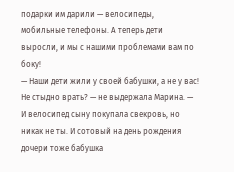подарки им дарили — велосипеды, мобильные телефоны. А теперь дети выросли, и мы с нашими проблемами вам по боку!
— Наши дети жили у своей бабушки, а не у вас! Не стыдно врать? — не выдержала Марина. — И велосипед сыну покупала свекровь, но никак не ты. И сотовый на день рождения дочери тоже бабушка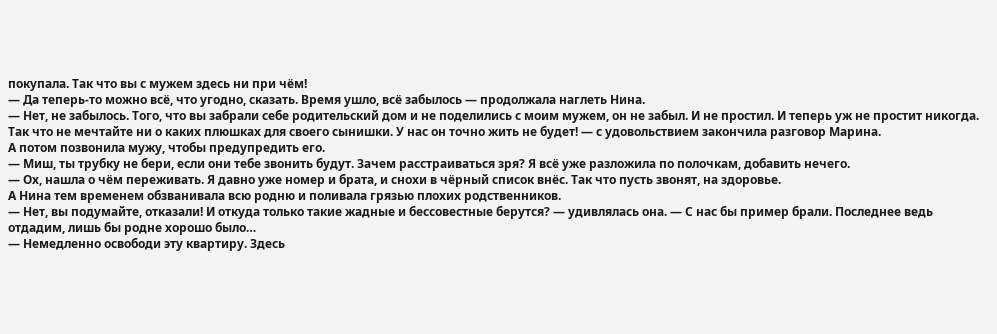покупала. Так что вы с мужем здесь ни при чём!
— Да теперь-то можно всё, что угодно, сказать. Время ушло, всё забылось — продолжала наглеть Нина.
— Нет, не забылось. Того, что вы забрали себе родительский дом и не поделились с моим мужем, он не забыл. И не простил. И теперь уж не простит никогда. Так что не мечтайте ни о каких плюшках для своего сынишки. У нас он точно жить не будет! — с удовольствием закончила разговор Марина.
А потом позвонила мужу, чтобы предупредить его.
— Миш, ты трубку не бери, если они тебе звонить будут. Зачем расстраиваться зря? Я всё уже разложила по полочкам, добавить нечего.
— Ох, нашла о чём переживать. Я давно уже номер и брата, и снохи в чёрный список внёс. Так что пусть звонят, на здоровье.
А Нина тем временем обзванивала всю родню и поливала грязью плохих родственников.
— Нет, вы подумайте, отказали! И откуда только такие жадные и бессовестные берутся? — удивлялась она. — С нас бы пример брали. Последнее ведь отдадим, лишь бы родне хорошо было…
— Немедленно освободи эту квартиру. Здесь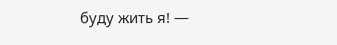буду жить я! —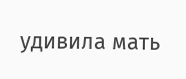удивила мать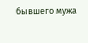бывшего мужа